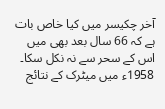آخر چکیسر میں کیا خاص بات ہے کہ 66 سال بعد بھی میں اس کے سحر سے نہ نکل سکا۔
1958ء میں میٹرک کے نتائج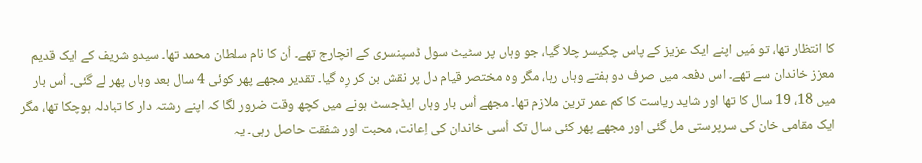کا انتظار تھا، تو مَیں اپنے ایک عزیز کے پاس چکیسر چلا گیا، جو وہاں پر سٹیٹ سول ڈسپنسری کے انچارج تھے۔ اُن کا نام سلطان محمد تھا۔ سیدو شریف کے ایک قدیم معزز خاندان سے تھے۔ اس دفعہ میں صرف دو ہفتے وہاں رہا، مگر وہ مختصر قیام دل پر نقش بن کر رِہ گیا۔ تقدیر مجھے پھر کوئی 4 سال بعد وہاں پھر لے گئی۔ اُس بار میں 18، 19 سال کا تھا اور شاید ریاست کا کم عمر ترین ملازم تھا۔ مجھے اُس بار وہاں ایڈجسٹ ہونے میں کچھ وقت ضرور لگا کہ اپنے رشتہ دار کا تبادلہ ہوچکا تھا، مگر ایک مقامی خان کی سرپرستی مل گئی اور مجھے پھر کئی سال تک اُسی خاندان کی اِعانت، محبت اور شفقت حاصل رہی۔ یہ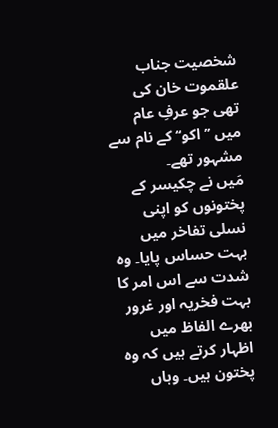شخصیت جناب علقموت خان کی تھی جو عرفِ عام میں ’’اکو‘‘ کے نام سے مشہور تھے۔
مَیں نے چکیسر کے پختونوں کو اپنی نسلی تفاخر میں بہت حساس پایا۔ وہ شدت سے اس امر کا بہت فخریہ اور غرور بھرے الفاظ میں اظہار کرتے ہیں کہ وہ پختون ہیں۔ وہاں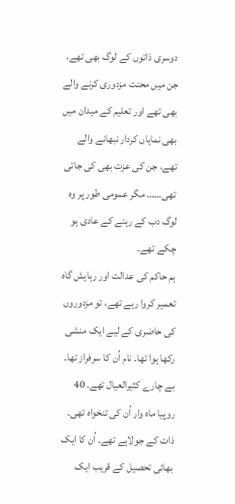دوسری ذاتوں کے لوگ بھی تھے، جن میں محنت مزدوری کرنے والے بھی تھے اور تعلیم کے میدان میں بھی نمایاں کردار نبھانے والے تھے، جن کی عزت بھی کی جاتی تھی…… مگر عمومی طور پر وہ لوگ دب کے رہنے کے عادی ہو چکے تھے۔
ہم حاکم کی عدالت اور رہایش گاہ تعمیر کروا رہے تھے، تو مزدوروں کی حاضری کے لیے ایک منشی رکھا ہوا تھا۔ نام اُن کا سرفراز تھا۔ بے چارے کثیرالعیال تھے۔ 40 روپیا ماہ وار اُن کی تنخواہ تھی۔ ذات کے جولاہے تھے۔ اُن کا ایک بھائی تحصیل کے قریب ایک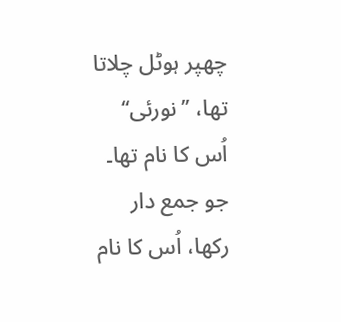چھپر ہوٹل چلاتا تھا، ’’نورئی‘‘ اُس کا نام تھا۔ جو جمع دار رکھا، اُس کا نام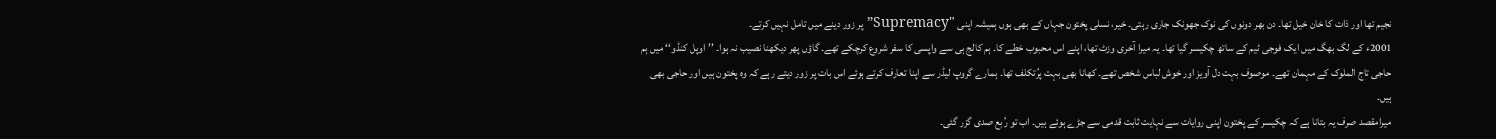نجیم تھا اور ذات کا خان خیل تھا۔ دن بھر دونوں کی نوک جھونک جاری رہتی۔ خیر، نسلی پختون جہاں کے بھی ہوں ہمیشہ اپنی "Supremacy” پر زور دینے میں تامل نہیں کرتے۔
2001ء کے لگ بھگ میں ایک فوجی ٹیم کے ساتھ چکیسر گیا تھا۔ یہ میرا آخری وزٹ تھا، اپنے اس محبوب خطے کا۔ ہم کالج ہی سے واپسی کا سفر شروع کرچکے تھے۔ گاؤں پھر دیکھنا نصیب نہ ہوا۔ ’’اوپل کنڈو‘‘ میں ہم حاجی تاج الملوک کے مہمان تھے۔ موصوف بہت دل آویز اور خوش لباس شخص تھے۔ کھانا بھی بہت پرُتکلف تھا۔ ہمارے گروپ لیڈر سے اپنا تعارف کرتے ہوئے اس بات پر زور دیتے رہے کہ وہ پختون ہیں اور حاجی بھی ہیں۔
میرامقصد صرف یہ بتانا ہے کہ چکیسر کے پختون اپنی روایات سے نہایت ثابت قدمی سے جڑے ہوئے ہیں۔ اب تو رُبع صدی گزر گئی۔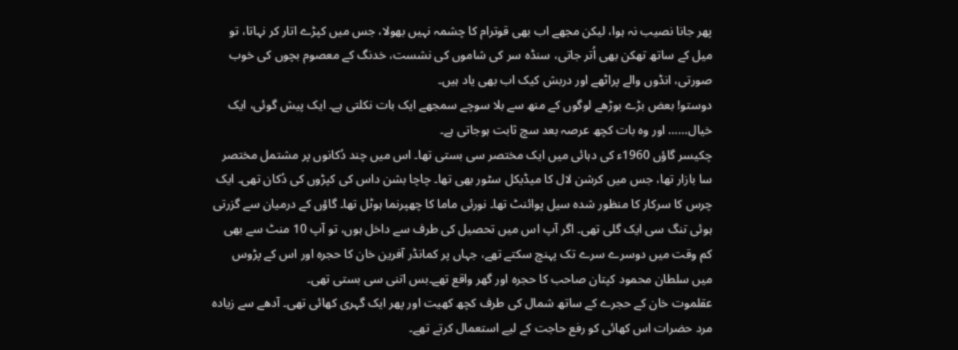پھر جانا نصیب نہ ہوا، لیکن مجھے اب بھی قوترام کا چشمہ نہیں بھولا، جس میں کپڑے اتار کر نہاتا، تو میل کے ساتھ تھکن بھی اُتر جاتی، سنڈہ سر کی شاموں کی نشست، خدنگ کے معصوم بچوں کی خوب صورتی، انڈوں والے پراٹھے اور دربش کیک اب بھی یاد ہیں۔
دوستو! بعض بڑے بوڑھے لوگوں کے منھ سے بلا سوچے سمجھے ایک بات نکلتی ہے۔ ایک پیش گوئی، ایک خیال…… اور وہ بات کچھ عرصہ بعد سچ ثابت ہوجاتی ہے۔
چکیسر گاؤں 1960ء کی دہائی میں ایک مختصر سی بستی تھا۔ اس میں چند دُکانوں پر مشتمل مختصر سا بازار تھا، جس میں کرشن لال کا میڈیکل سٹور بھی تھا۔ چاچا بشن داس کی کپڑوں کی دُکان تھی۔ ایک چرس کا سرکار کا منظور شدہ سیل پوائنٹ تھا۔ نورئی ماما کا چھپرنما ہوٹل تھا۔ گاؤں کے درمیان سے گزرتی ہوئی تنگ سی ایک گلی تھی۔ اگر آپ اس میں تحصیل کی طرف سے داخل ہوں، تو آپ 10 منٹ سے بھی کم وقت میں دوسرے سرے تک پہنچ سکتے تھے، جہاں پر کمانڈر آفرین خان کا حجرہ اور اس کے پڑوس میں سلطان محمود کپتان صاحب کا حجرہ اور گھر واقع تھے۔بس اتنی سی بستی تھی۔
عقلموت خان کے حجرے کے ساتھ شمال کی طرف کچھ کھیت اور پھر ایک گہری کھائی تھی۔ آدھے سے زیادہ مرد حضرات اس کھائی کو رفع حاجت کے لیے استعمال کرتے تھے۔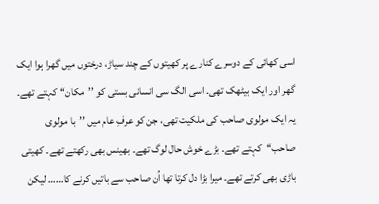اسی کھائی کے دوسرے کنارے پر کھیتوں کے چند سیاڑ، درختوں میں گھرا ہوا ایک گھر اور ایک بیٹھک تھی۔ اسی الگ سی انسانی بستی کو ’’مکان‘‘ کہتے تھے۔ یہ ایک مولوی صاحب کی ملکیت تھی، جن کو عرفِ عام میں ’’با مولوی صاحب‘‘کہتے تھے۔ بڑے خوش حال لوگ تھے۔ بھینس بھی رکھتے تھے۔ کھیتی باڑی بھی کرتے تھے۔ میرا بڑا دل کرتا تھا اُن صاحب سے باتیں کرنے کا…… لیکن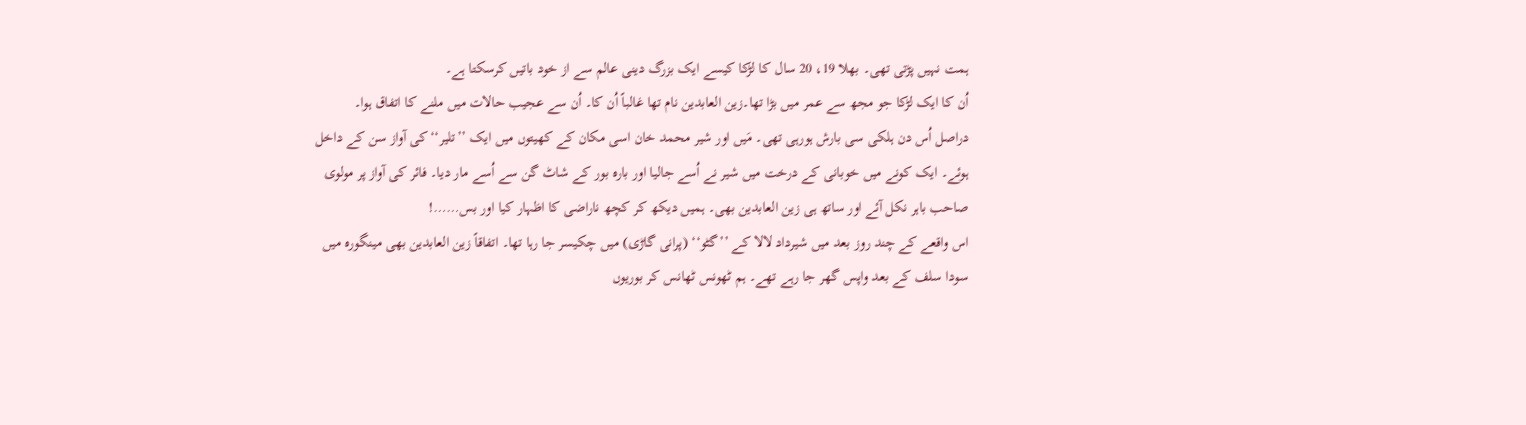ہمت نہیں پڑتی تھی۔ بھلا 19، 20 سال کا لڑکا کیسے ایک بزرگ دینی عالم سے از خود باتیں کرسکتا ہے۔
اُن کا ایک لڑکا جو مجھ سے عمر میں بڑا تھا۔زین العابدین نام تھا غالباً اُن کا۔ اُن سے عجیب حالات میں ملنے کا اتفاق ہوا۔
دراصل اُس دن ہلکی سی بارش ہورہی تھی۔ مَیں اور شیر محمد خان اسی مکان کے کھیتوں میں ایک ’’تلیر‘‘کی آواز سن کے داخل ہوئے۔ ایک کونے میں خوبانی کے درخت میں شیر نے اُسے جالیا اور بارہ بور کے شاٹ گن سے اُسے مار دیا۔ فائر کی آواز پر مولوی صاحب باہر نکل آئے اور ساتھ ہی زین العابدین بھی۔ ہمیں دیکھ کر کچھ ناراضی کا اظہار کیا اور بس……!
اس واقعے کے چند روز بعد میں شیرداد لالا کے ’’گٹو‘‘ (پرانی گاڑی) میں چکیسر جا رہا تھا۔ اتفاقاً زین العابدین بھی مینگورہ میں سودا سلف کے بعد واپس گھر جا رہے تھے۔ ہم ٹھونس ٹھانس کر بوریوں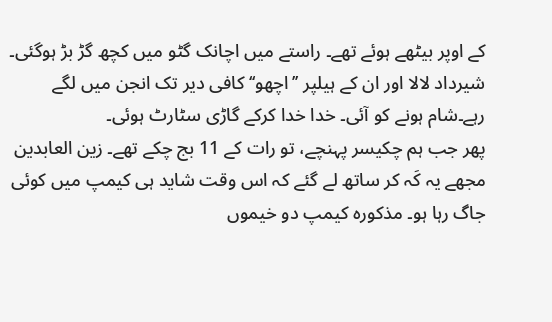کے اوپر بیٹھے ہوئے تھے۔ راستے میں اچانک گٹو میں کچھ گڑ بڑ ہوگئی۔ شیرداد لالا اور ان کے ہیلپر ’’اچھو‘‘ کافی دیر تک انجن میں لگے رہے۔شام ہونے کو آئی۔ خدا خدا کرکے گاڑی سٹارٹ ہوئی۔
پھر جب ہم چکیسر پہنچے، تو رات کے 11 بج چکے تھے۔ زین العابدین مجھے یہ کَہ کر ساتھ لے گئے کہ اس وقت شاید ہی کیمپ میں کوئی جاگ رہا ہو۔ مذکورہ کیمپ دو خیموں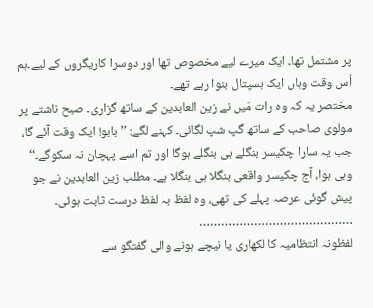پر مشتمل تھا۔ ایک میرے لیے مخصوص تھا اور دوسرا کاریگروں کے لیے۔ہم اُس وقت وہاں ایک ہسپتال بنوا رہے تھے۔
مختصر یہ کہ وہ رات مَیں نے زین العابدین کے ساتھ گزاری۔ صبح ناشتے پر مولوی صاحب کے ساتھ گپ شپ لگائی۔ کہنے لگے: ’’بابو! ایک وقت آئے گا، جب یہ سارا چکیسر بنگلے ہی بنگلے ہوگا اور تم اسے پہچان نہ سکوگے۔‘‘
وہی ہوا، آج چکیسر واقعی بنگلا ہی بنگلا ہے۔ مطلب زین العابدین نے جو پیش گوئی عرصہ پہلے کی تھی، وہ لفظ بہ لفظ درست ثابت ہوئی۔
……………………………………
لفظونہ انتظامیہ کا لکھاری یا نیچے ہونے والی گفتگو سے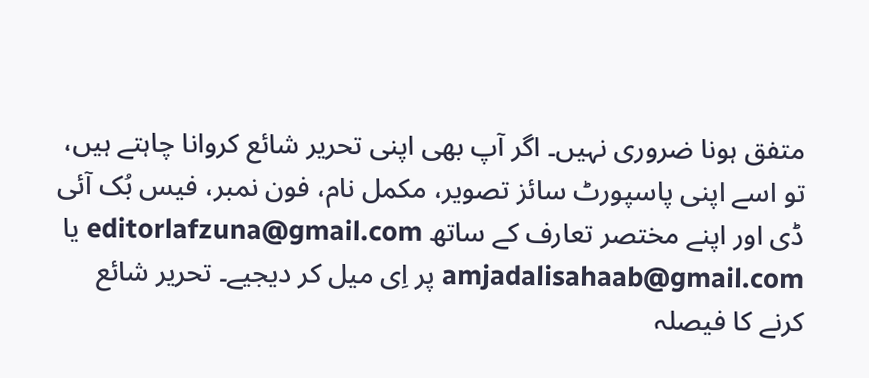متفق ہونا ضروری نہیں۔ اگر آپ بھی اپنی تحریر شائع کروانا چاہتے ہیں، تو اسے اپنی پاسپورٹ سائز تصویر، مکمل نام، فون نمبر، فیس بُک آئی ڈی اور اپنے مختصر تعارف کے ساتھ editorlafzuna@gmail.com یا amjadalisahaab@gmail.com پر اِی میل کر دیجیے۔ تحریر شائع کرنے کا فیصلہ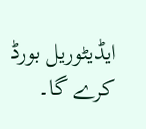ایڈیٹوریل بورڈ کرے گا۔